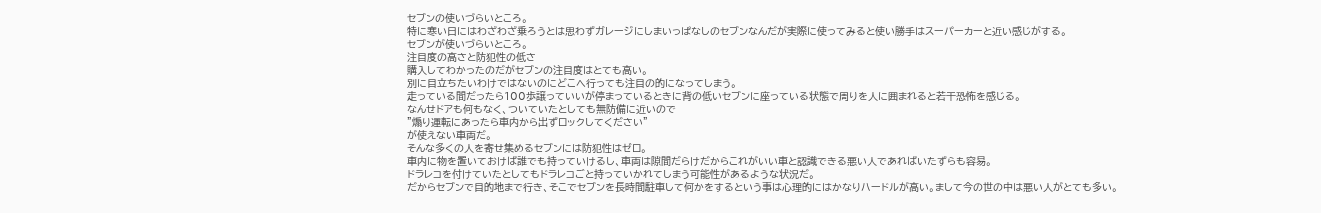セブンの使いづらいところ。
特に寒い日にはわざわざ乗ろうとは思わずガレージにしまいっぱなしのセブンなんだが実際に使ってみると使い勝手はスーパーカーと近い感じがする。
セブンが使いづらいところ。
注目度の高さと防犯性の低さ
購入してわかったのだがセブンの注目度はとても高い。
別に目立ちたいわけではないのにどこへ行っても注目の的になってしまう。
走っている間だったら100歩譲っていいが停まっているときに背の低いセブンに座っている状態で周りを人に囲まれると若干恐怖を感じる。
なんせドアも何もなく、ついていたとしても無防備に近いので
”煽り運転にあったら車内から出ずロックしてください”
が使えない車両だ。
そんな多くの人を寄せ集めるセブンには防犯性はゼロ。
車内に物を置いておけば誰でも持っていけるし、車両は隙間だらけだからこれがいい車と認識できる悪い人であればいたずらも容易。
ドラレコを付けていたとしてもドラレコごと持っていかれてしまう可能性があるような状況だ。
だからセブンで目的地まで行き、そこでセブンを長時間駐車して何かをするという事は心理的にはかなりハードルが高い。まして今の世の中は悪い人がとても多い。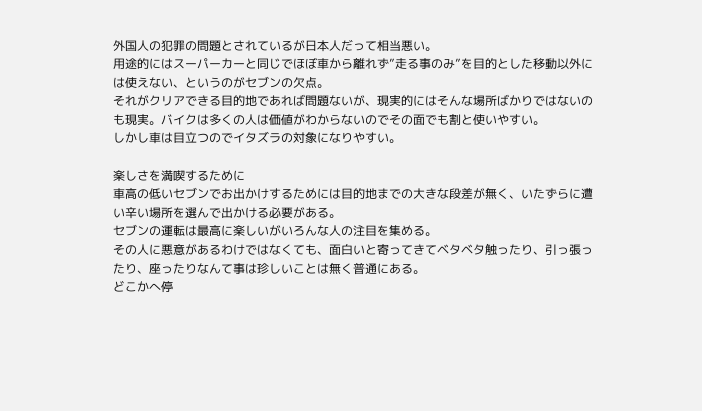外国人の犯罪の問題とされているが日本人だって相当悪い。
用途的にはスーパーカーと同じでほぼ車から離れず”走る事のみ”を目的とした移動以外には使えない、というのがセブンの欠点。
それがクリアできる目的地であれば問題ないが、現実的にはそんな場所ばかりではないのも現実。バイクは多くの人は価値がわからないのでその面でも割と使いやすい。
しかし車は目立つのでイタズラの対象になりやすい。

楽しさを満喫するために
車高の低いセブンでお出かけするためには目的地までの大きな段差が無く、いたずらに遭い辛い場所を選んで出かける必要がある。
セブンの運転は最高に楽しいがいろんな人の注目を集める。
その人に悪意があるわけではなくても、面白いと寄ってきてベタベタ触ったり、引っ張ったり、座ったりなんて事は珍しいことは無く普通にある。
どこかへ停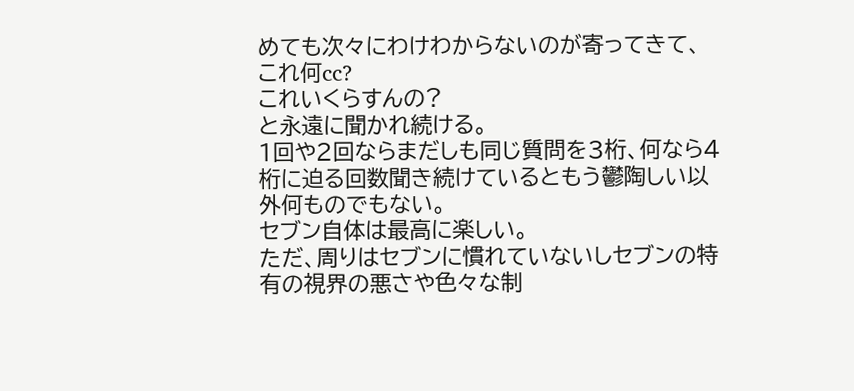めても次々にわけわからないのが寄ってきて、
これ何cc?
これいくらすんの?
と永遠に聞かれ続ける。
1回や2回ならまだしも同じ質問を3桁、何なら4桁に迫る回数聞き続けているともう鬱陶しい以外何ものでもない。
セブン自体は最高に楽しい。
ただ、周りはセブンに慣れていないしセブンの特有の視界の悪さや色々な制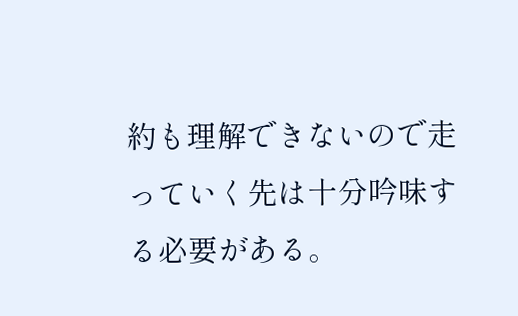約も理解できないので走っていく先は十分吟味する必要がある。